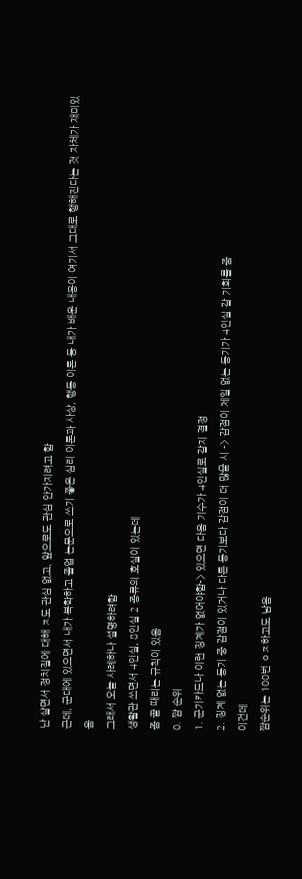난 살면서 정치질에 대해 ㅈ도 관심 없고, 앞으로도 관심 안가지려고 함
근데, 군대에 있으면서 내가 복학하고 졸업 논문으로 쓰기 좋은 심리 이론과 사상, 행동 이론 등 내가 배운 내용이 여기서 그대로 행해진다는 것 자체가 재미있음
그래서 오늘 사례하나 설명하려함
생활관 쓰면서 4인실, 8인실 2 종류의 호실이 있는데
좀 골 때리는 규칙이 있음
0. 짬 순위
1. 군기카드나 이런 징계가 없어야함-> 있으면 다음 기수가 4인실로 갈지 결정
2. 징계 없는 동기 중 감점이 있거나 다른 동기보다 감점이 더 많을 시 -> 감점이 제일 없는 동기가 4인실 갈 기회를 줌
이건데
짬순위는 100번 ㅇㅈ하고도 남음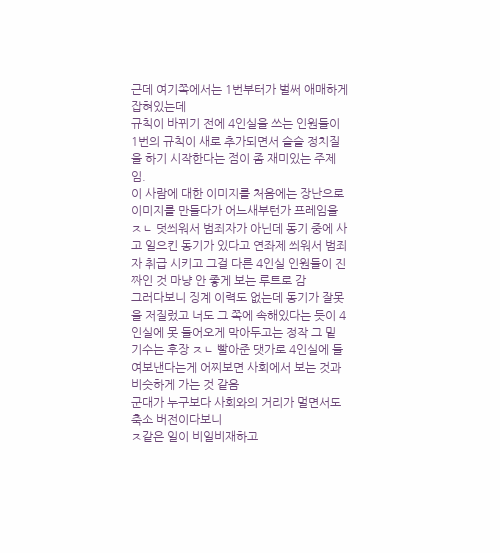근데 여기쪽에서는 1번부터가 벌써 애매하게 잡혀있는데
규칙이 바뀌기 전에 4인실을 쓰는 인원들이 1번의 규칙이 새로 추가되면서 슬슬 정치질을 하기 시작한다는 점이 좀 재미있는 주제임.
이 사람에 대한 이미지를 처음에는 장난으로 이미지를 만들다가 어느새부턴가 프레임을 ㅈㄴ 덧씌워서 범죄자가 아닌데 동기 중에 사고 일으킨 동기가 있다고 연좌제 씌워서 범죄자 취급 시키고 그걸 다른 4인실 인원들이 진짜인 것 마냥 안 좋게 보는 루트로 감
그러다보니 징계 이력도 없는데 동기가 잘못을 저질렀고 너도 그 쪽에 속해있다는 듯이 4인실에 못 들어오게 막아두고는 정작 그 밑 기수는 후장 ㅈㄴ 빨아준 댓가로 4인실에 들여보낸다는게 어찌보면 사회에서 보는 것과 비슷하게 가는 것 같음
군대가 누구보다 사회와의 거리가 멀면서도 축소 버전이다보니
ㅈ같은 일이 비일비재하고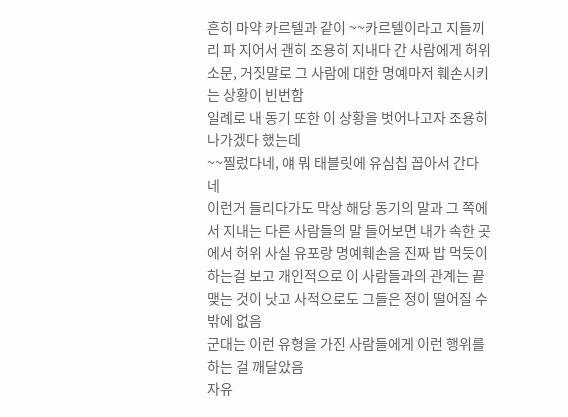흔히 마약 카르텔과 같이 ~~카르텔이라고 지들끼리 파 지어서 괜히 조용히 지내다 간 사람에게 허위 소문, 거짓말로 그 사람에 대한 명예마저 훼손시키는 상황이 빈번함
일례로 내 동기 또한 이 상황을 벗어나고자 조용히 나가겠다 했는데
~~찔렀다네, 얘 뭐 태블릿에 유심칩 꼽아서 간다네
이런거 들리다가도 막상 해당 동기의 말과 그 쪽에서 지내는 다른 사람들의 말 들어보면 내가 속한 곳에서 허위 사실 유포랑 명예훼손을 진짜 밥 먹듯이 하는걸 보고 개인적으로 이 사람들과의 관계는 끝맺는 것이 낫고 사적으로도 그들은 정이 떨어질 수 밖에 없음
군대는 이런 유형을 가진 사람들에게 이런 행위를 하는 걸 깨달았음
자유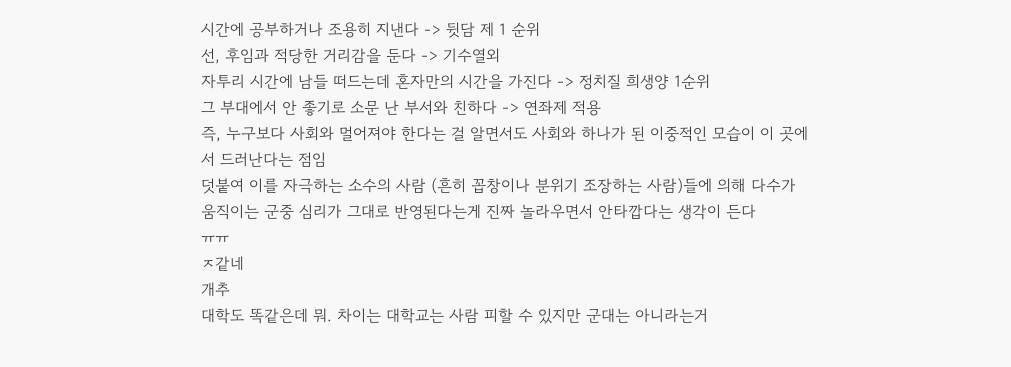시간에 공부하거나 조용히 지낸다 -> 뒷담 제 1 순위
선, 후임과 적당한 거리감을 둔다 -> 기수열외
자투리 시간에 남들 떠드는데 혼자만의 시간을 가진다 -> 정치질 희생양 1순위
그 부대에서 안 좋기로 소문 난 부서와 친하다 -> 연좌제 적용
즉, 누구보다 사회와 멀어져야 한다는 걸 알면서도 사회와 하나가 된 이중적인 모습이 이 곳에서 드러난다는 점임
덧붙여 이를 자극하는 소수의 사람 (흔히 꼽창이나 분위기 조장하는 사람)들에 의해 다수가 움직이는 군중 심리가 그대로 반영된다는게 진짜 놀라우면서 안타깝다는 생각이 든다
ㅠㅠ
ㅈ같네
개추
대학도 똑같은데 뭐. 차이는 대학교는 사람 피할 수 있지만 군대는 아니라는거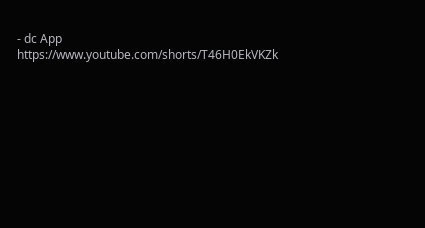- dc App
https://www.youtube.com/shorts/T46H0EkVKZk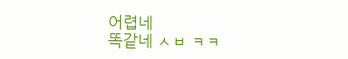어렵네
똑같네 ㅅㅂ ㅋㅋ